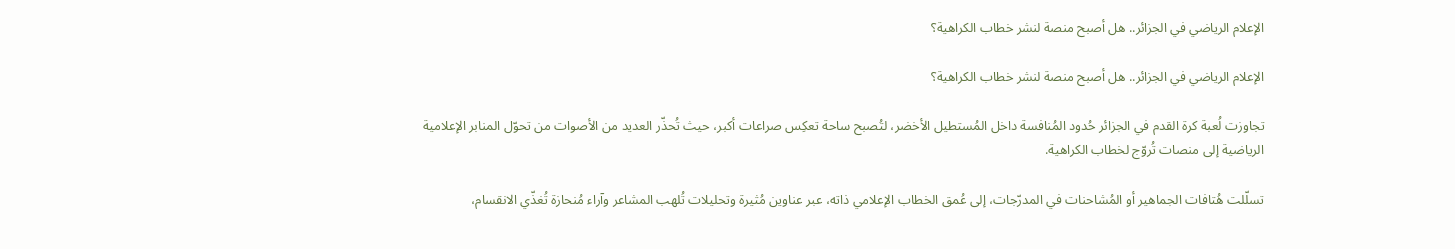الإعلام الرياضي في الجزائر.. هل أصبح منصة لنشر خطاب الكراهية؟

الإعلام الرياضي في الجزائر.. هل أصبح منصة لنشر خطاب الكراهية؟

تجاوزت لُعبة كرة القدم في الجزائر حُدود المُنافسة داخل المُستطيل الأخضر، لتُصبح ساحة تعكِس صراعات أكبر، حيث تُحذّر العديد من الأصوات من تحوّل المنابر الإعلامية الرياضية إلى منصات تُروّج لخطاب الكراهية.

تسلّلت هُتافات الجماهير أو المُشاحنات في المدرّجات، إلى عُمق الخطاب الإعلامي ذاته، عبر عناوين مُثيرة وتحليلات تُلهب المشاعر وآراء مُنحازة تُغذّي الانقسام،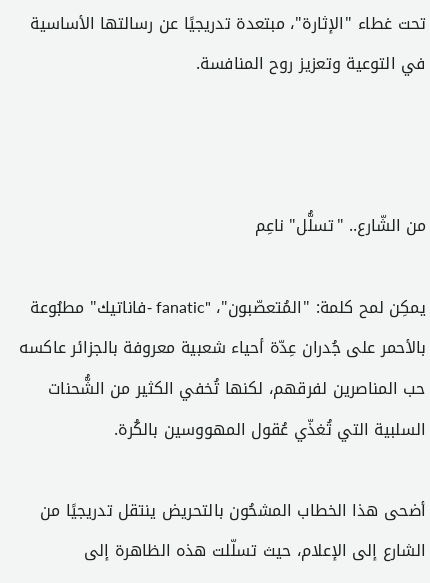تحت غطاء "الإثارة"، مبتعدة تدريجيًا عن رسالتها الأساسية في التوعية وتعزيز روح المنافسة.



من الشّارع.. "تسلُّل" ناعِم

يمكِن لمح كلمة: "المُتعصّبون"، "fanatic -فاناتيك" مطبُوعة بالأحمر على جُدران عِدّة أحياء شعبية معروفة بالجزائر عاكسه حب المناصرين لفرقهم، لكنها تُخفي الكثير من الشُّحنات السلبية التي تُغذّي عُقول المهووسين بالكُرة.

أضحى هذا الخطاب المشحُون بالتحريض ينتقل تدريجيًا من الشارع إلى الإعلام، حيث تسلّلت هذه الظاهرة إلى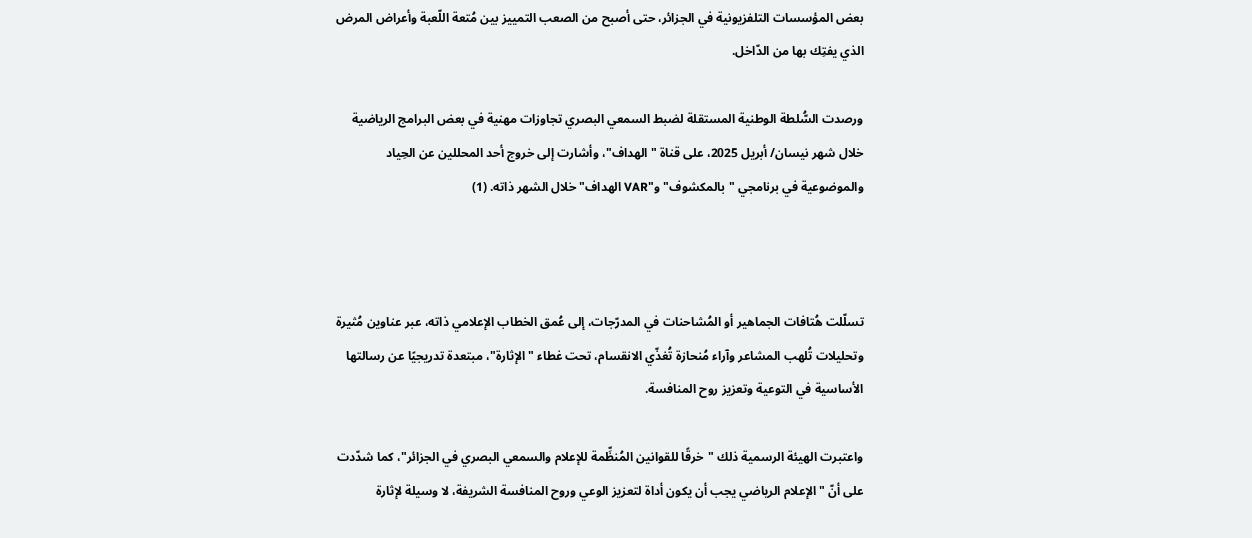بعض المؤسسات التلفزيونية في الجزائر، حتى أصبح من الصعب التمييز بين مُتعة اللّعبة وأعراض المرض الذي يفتِك بها من الدّاخل.

ورصدت السُّلطة الوطنية المستقلة لضبط السمعي البصري تجاوزات مهنية في بعض البرامج الرياضية خلال شهر نيسان/ أبريل 2025، على قناة "الهداف"، وأشارت إلى خروج أحد المحللين عن الحِياد والموضوعية في برنامجي "بالمكشوف" و"VAR الهداف" خلال الشهر ذاته. (1)



تسلّلت هُتافات الجماهير أو المُشاحنات في المدرّجات، إلى عُمق الخطاب الإعلامي ذاته، عبر عناوين مُثيرة وتحليلات تُلهب المشاعر وآراء مُنحازة تُغذّي الانقسام، تحت غطاء "الإثارة"، مبتعدة تدريجيًا عن رسالتها الأساسية في التوعية وتعزيز روح المنافسة.

واعتبرت الهيئة الرسمية ذلك "خرقًا للقوانين المُنظِّمة للإعلام والسمعي البصري في الجزائر"، كما شدّدت على أنّ "الإعلام الرياضي يجب أن يكون أداة لتعزيز الوعي وروح المنافسة الشريفة، لا وسيلة لإثارة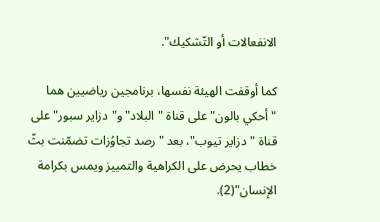الانفعالات أو التّشكيك".

كما أوقفت الهيئة نفسها، برنامجين رياضيين هما "أحكي بالون" على قناة "البلاد" و"دزاير سبور" على قناة "دزاير تيوب"، بعد "رصد تجاوُزات تضمّنت بثّ خطاب يحرض على الكراهية والتمييز ويمس بكرامة الإنسان"(2).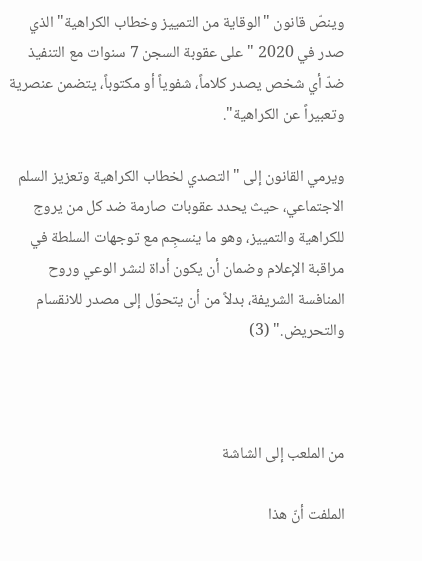وينصّ قانون "الوقاية من التمييز وخطاب الكراهية" الذي صدر في 2020 "على عقوبة السجن 7 سنوات مع التنفيذ ضدّ أي شخص يصدر كلاماً، شفوياً أو مكتوباً، يتضمن عنصرية وتعبيراً عن الكراهية".

ويرمي القانون إلى "التصدي لخطاب الكراهية وتعزيز السلم الاجتماعي، حيث يحدد عقوبات صارمة ضد كل من يروج للكراهية والتمييز، وهو ما ينسجِم مع توجهات السلطة في مراقبة الإعلام وضمان أن يكون أداة لنشر الوعي وروح المنافسة الشريفة، بدلاً من أن يتحوّل إلى مصدر للانقسام والتحريض." (3)



من الملعب إلى الشاشة

الملفت أنّ هذا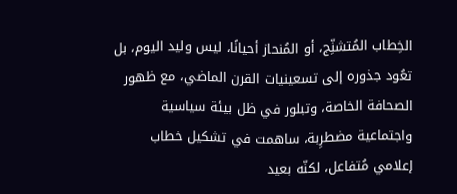الخِطاب المُتشنِّج، أو المُنحاز أحيانًا، ليس وليد اليوم، بل تعُود جذوره إلى تسعينيات القرن الماضي، مع ظهور الصحافة الخاصة، وتبلور في ظل بيئة سياسية واجتماعية مضطرِبة، ساهمت في تشكيل خطاب إعلامي مُتفاعل، لكنّه بعيد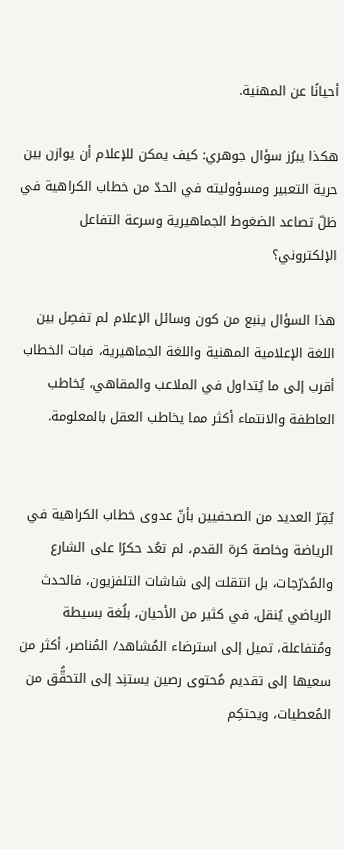أحيانًا عن المهنية.

هكذا يبرُز سؤال جوهري: كيف يمكن للإعلام أن يوازن بين حرية التعبير ومسؤوليته في الحدّ من خطاب الكراهية في ظلّ تصاعد الضغوط الجماهيرية وسرعة التفاعل الإلكتروني؟

هذا السؤال ينبع من كون وسائل الإعلام لم تفصِل بين اللغة الإعلامية المهنية واللغة الجماهيرية، فبات الخطاب أقرب إلى ما يُتداول في الملاعب والمقاهي، يُخاطب العاطفة والانتماء أكثر مما يخاطب العقل بالمعلومة.


يُقِرّ العديد من الصحفيين بأنّ عدوى خطاب الكراهية في الرياضة وخاصة كرة القدم، لم تعُد حكرًا على الشارع والمُدرّجات، بل انتقلت إلى شاشات التلفزيون، فالحدث الرياضي يُنقل، في كثير من الأحيان، بلُغة بسيطة ومُتفاعلة، تميل إلى استرضاء المُشاهد/ المُناصر، أكثر من سعيها إلى تقديم مُحتوى رصين يستنِد إلى التحقُّق من المُعطيات، ويحتكِم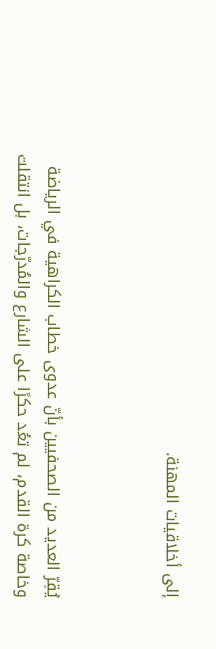إلى أخلاقيات المهنة.



يُقِرّ العديد من الصحفيين بأنّ عدوى خطاب الكراهية في الرياضة وخاصة كرة القدم، لم تعُد حكرًا على الشارع والمُدرّجات، بل انتقلت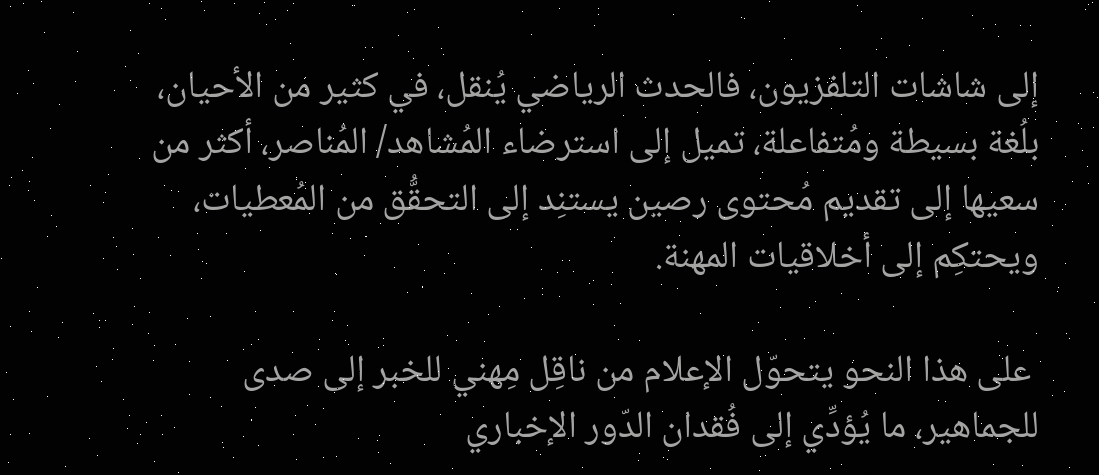إلى شاشات التلفزيون، فالحدث الرياضي يُنقل، في كثير من الأحيان، بلُغة بسيطة ومُتفاعلة، تميل إلى استرضاء المُشاهد/ المُناصر، أكثر من سعيها إلى تقديم مُحتوى رصين يستنِد إلى التحقُّق من المُعطيات، ويحتكِم إلى أخلاقيات المهنة.

 على هذا النحو يتحوّل الإعلام من ناقِل مِهني للخبر إلى صدى للجماهير، ما يُؤدِّي إلى فُقدان الدّور الإخباري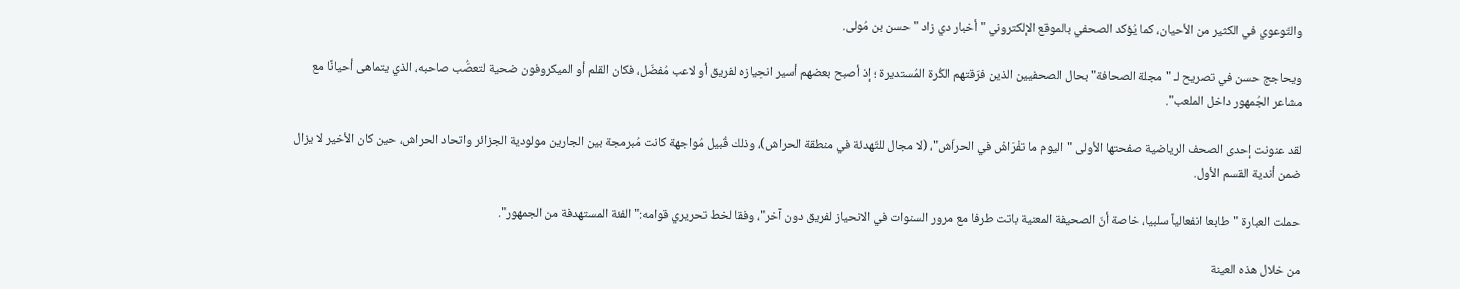والتّوعوي في الكثير من الأحيان، كما يُؤكد الصحفي بالموقع الإلكتروني "أخبار دي زاد " حسن بن مُولى.

ويحاجج حسن في تصريح لـ "مجلة الصحافة" بحال الصحفيين الذين فرّقتهم الكُرة المُستديرة ؛ إذ أصبح بعضهم أسير انحِيازه لفريق أو لاعب مُفضّل، فكان القلم أو الميكروفون ضحية لتعصُّب صاحبه، الذي يتماهى أحيانًا مع مشاعر الجُمهور داخل الملعب".

لقد عنونت إحدى الصحف الرياضية صفحتها الأولى "اليوم ما تفْرَاشْ في الحراّش"، (لا مجال للتّهدئة في منطقة الحراش)، وذلك قُبيل مُواجهة كانت مُبرمجة بين الجارين مولودية الجزائر واتحاد الحراش، حين كان الأخير لا يزال ضمن أندية القسم الأول.

حملت العبارة "طابعا انفعالياً سلبيا، خاصة أنّ الصحيفة المعنية باتت طرفا مع مرور السنوات في الانحياز لفريق دون آخر"، وفقا لخط تحريري قوامه:" الفئة المستهدفة من الجمهور".

من خلال هذه العينة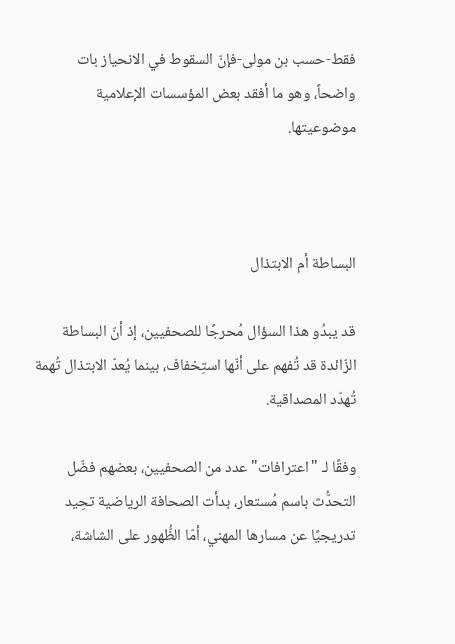فقط-حسب بن مولى-فإنّ السقوط في الانحياز بات واضحاً، وهو ما أفقد بعض المؤسسات الإعلامية موضوعيتها.



البساطة أم الابتذال

قد يبدُو هذا السؤال مُحرجًا للصحفيين، إذ أنّ البساطة الزّائدة قد تُفهم على أنّها استِخفاف، بينما يُعدّ الابتذال تُهمة تُهدّد المصداقية.

وفقًا لـ "اعترافات" عدد من الصحفيين، بعضهم فضّل التحدُّث باسم مُستعار، بدأت الصحافة الرياضية تحِيد تدريجيًا عن مسارها المهني، أمّا الظُّهور على الشاشة،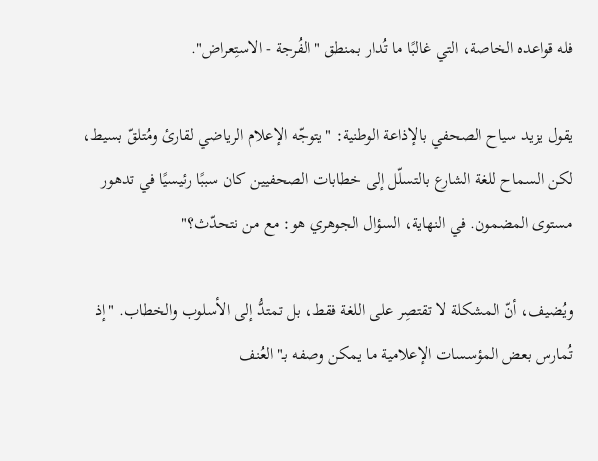فله قواعده الخاصة، التي غالبًا ما تُدار بمنطق "الفُرجة - الاستِعراض".

يقول يزيد سياح الصحفي بالإذاعة الوطنية: "يتوجّه الإعلام الرياضي لقارئ ومُتلقّ بسيط، لكن السماح للغة الشارع بالتسلّل إلى خطابات الصحفيين كان سببًا رئيسيًا في تدهور مستوى المضمون. في النهاية، السؤال الجوهري هو: مع من نتحدّث؟"

ويُضيف، أنّ المشكلة لا تقتصِر على اللغة فقط، بل تمتدُّ إلى الأسلوب والخطاب. "إذ تُمارس بعض المؤسسات الإعلامية ما يمكن وصفه بـ"العُنف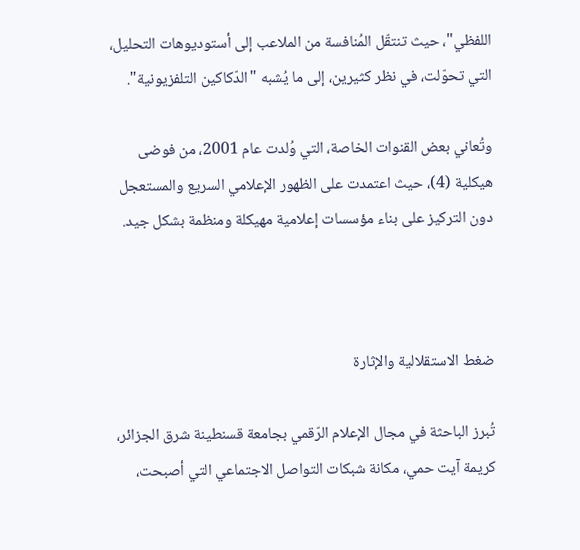اللفظي"، حيث تنتقّل المُنافسة من الملاعب إلى أستوديوهات التحليل، التي تحوّلت، في نظر كثيرين، إلى ما يُشبه "الدّكاكين التلفزيونية".

وتُعاني بعض القنوات الخاصة، التي وُلدت عام 2001، من فوضى هيكلية (4)، حيث اعتمدت على الظهور الإعلامي السريع والمستعجل دون التركيز على بناء مؤسسات إعلامية مهيكلة ومنظمة بشكل جيد.



ضغط الاستقلالية والإثارة

تُبرز الباحثة في مجال الإعلام الرّقمي بجامعة قسنطينة شرق الجزائر، كريمة آيت حمي، مكانة شبكات التواصل الاجتماعي التي أصبحت،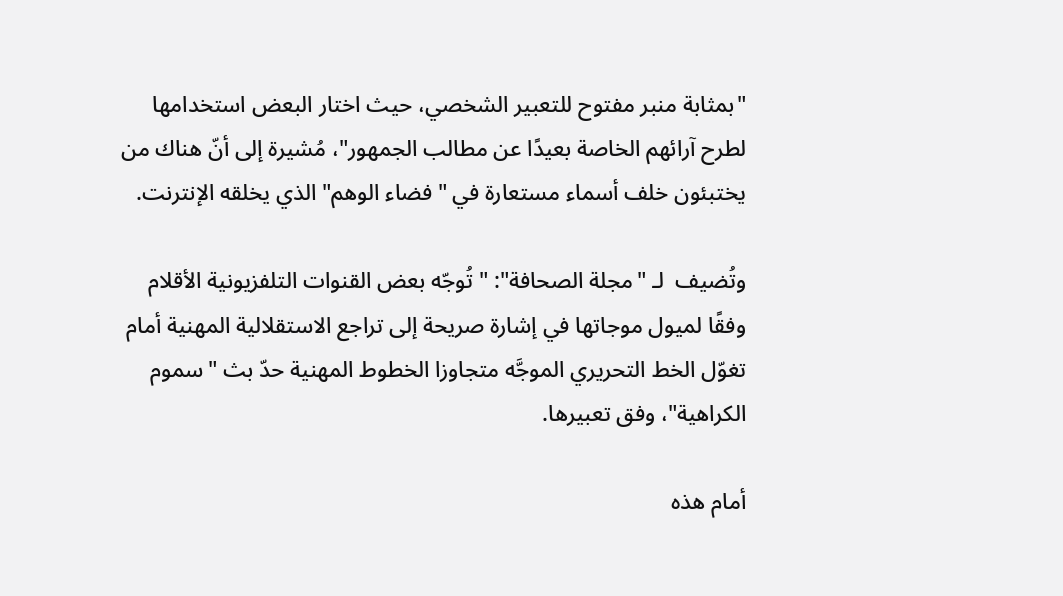"بمثابة منبر مفتوح للتعبير الشخصي، حيث اختار البعض استخدامها لطرح آرائهم الخاصة بعيدًا عن مطالب الجمهور"، مُشيرة إلى أنّ هناك من يختبئون خلف أسماء مستعارة في "فضاء الوهم" الذي يخلقه الإنترنت.

وتُضيف  لـ "مجلة الصحافة": " تُوجّه بعض القنوات التلفزيونية الأقلام وفقًا لميول موجاتها في إشارة صريحة إلى تراجع الاستقلالية المهنية أمام تغوّل الخط التحريري الموجَّه متجاوزا الخطوط المهنية حدّ بث "سموم الكراهية"، وفق تعبيرها.

أمام هذه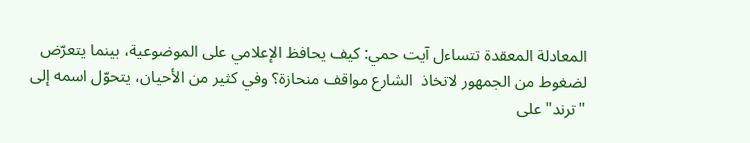المعادلة المعقدة تتساءل آيت حمي: كيف يحافظ الإعلامي على الموضوعية، بينما يتعرّض لضغوط من الجمهور لاتخاذ  الشارع مواقف منحازة؟ وفي كثير من الأحيان، يتحوّل اسمه إلى "ترند" على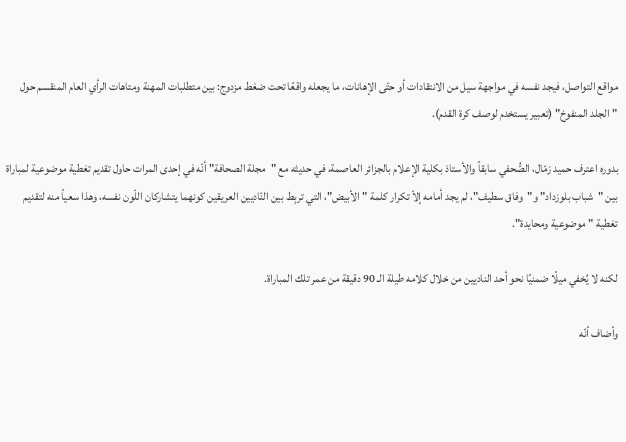مواقع التواصل، فيجد نفسه في مواجهة سيل من الانتقادات أو حتّى الإهانات، ما يجعله واقعًا تحت ضغط مزدوج: بين متطلبات المهنة ومتاهات الرأي العام المنقسم حول "الجلد المنفوخ" (تعبير يستخدم لوصف كرة القدم).

بدوره اعترف حميد زمّال، الصُّحفي سابقاً والأستاذ بكلية الإعلام بالجزائر العاصمة، في حديثه مع "مجلة الصحافة" أنّه في إحدى المرات حاول تقديم تغطية موضوعية لمباراة بين "شباب بلوزداد" و"وفاق سطيف"، لم يجد أمامه إلاّ تكرار كلمة "الأبيض"، التي تربِط بين النّاديين العريقين كونهما يتشاركان اللّون نفسه، وهذا سعياً منه لتقديم تغطية " موضوعية ومحايدة".

لكنه لا يُخفي ميلًا ضمنيًا نحو أحد الناديين من خلال كلامه طيلة الـ 90 دقيقة من عمر تلك المباراة.

وأضاف أنّه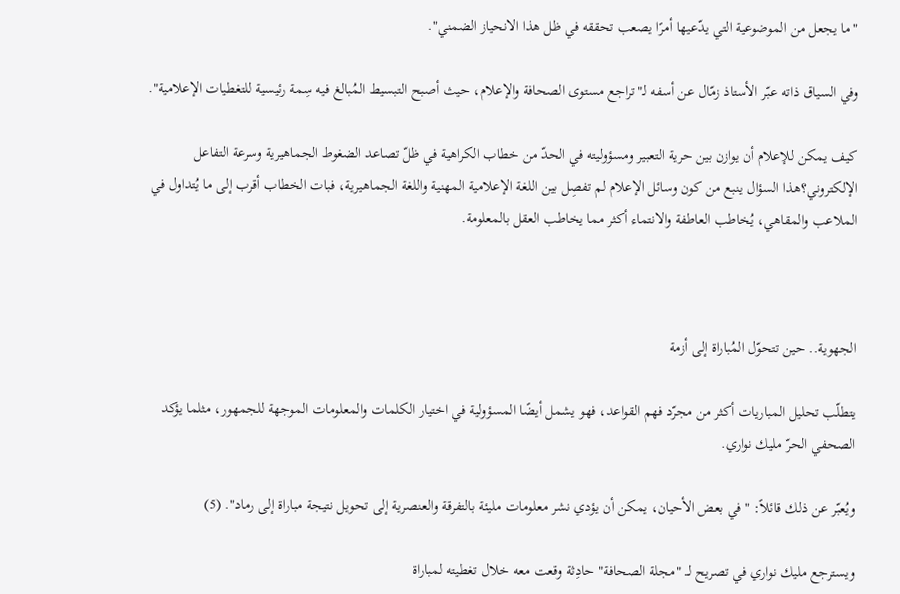"ما يجعل من الموضوعية التي يدّعيها أمرًا يصعب تحققه في ظل هذا الانحياز الضمني".

وفي السياق ذاته عبّر الأستاذ زمّال عن أسفه لـ"تراجع مستوى الصحافة والإعلام، حيث أصبح التبسيط المُبالغ فيه سِمة رئيسية للتغطيات الإعلامية".

كيف يمكن للإعلام أن يوازن بين حرية التعبير ومسؤوليته في الحدّ من خطاب الكراهية في ظلّ تصاعد الضغوط الجماهيرية وسرعة التفاعل الإلكتروني؟هذا السؤال ينبع من كون وسائل الإعلام لم تفصِل بين اللغة الإعلامية المهنية واللغة الجماهيرية، فبات الخطاب أقرب إلى ما يُتداول في الملاعب والمقاهي، يُخاطب العاطفة والانتماء أكثر مما يخاطب العقل بالمعلومة.



الجهوية.. حين تتحوّل المُباراة إلى أزمة

يتطلّب تحليل المباريات أكثر من مجرّد فهم القواعد، فهو يشمل أيضًا المسؤولية في اختيار الكلمات والمعلومات الموجهة للجمهور، مثلما يؤكد الصحفي الحرّ مليك نواري.

ويُعبّر عن ذلك قائلاً: "في بعض الأحيان، يمكن أن يؤدي نشر معلومات مليئة بالتفرقة والعنصرية إلى تحويل نتيجة مباراة إلى رماد". (5)

ويسترجع مليك نواري في تصريح لــ "مجلة الصحافة" حادِثة وقعت معه خلال تغطيته لمباراة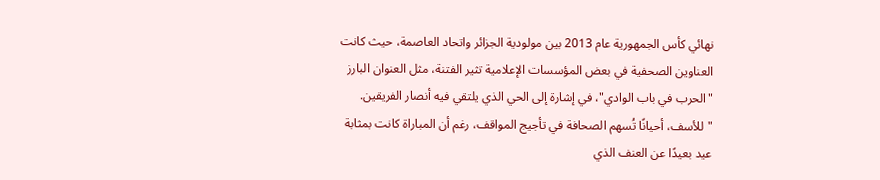نهائي كأس الجمهورية عام 2013 بين مولودية الجزائر واتحاد العاصمة، حيث كانت العناوين الصحفية في بعض المؤسسات الإعلامية تثير الفتنة، مثل العنوان البارز "الحرب في باب الوادي"، في إشارة إلى الحي الذي يلتقي فيه أنصار الفريقين. "للأسف، أحيانًا تُسهم الصحافة في تأجيج المواقف، رغم أن المباراة كانت بمثابة عيد بعيدًا عن العنف الذي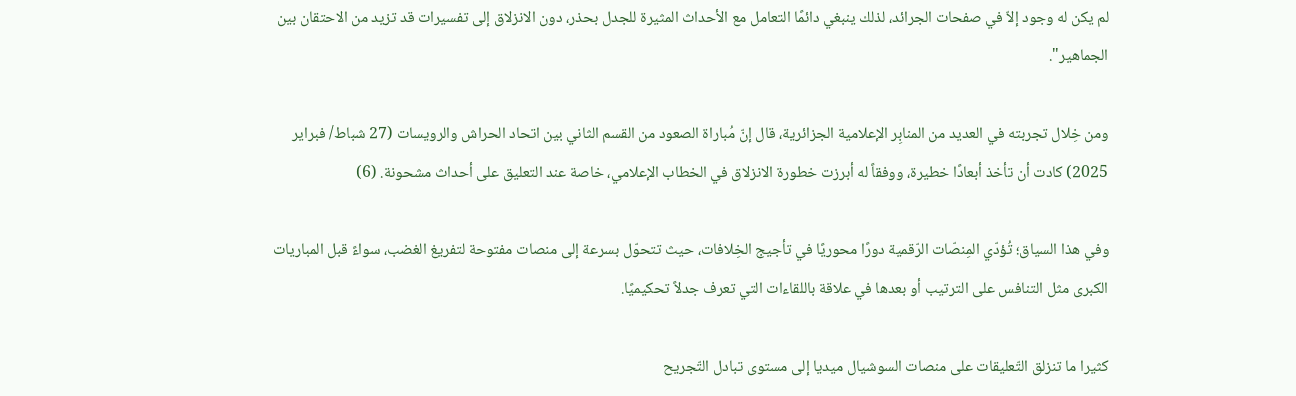لم يكن له وجود إلاّ في صفحات الجرائد، لذلك ينبغي دائمًا التعامل مع الأحداث المثيرة للجدل بحذر، دون الانزلاق إلى تفسيرات قد تزيد من الاحتقان بين الجماهير".

ومن خِلال تجربته في العديد من المنابِر الإعلامية الجزائرية، قال إنّ مُباراة الصعود من القسم الثاني بين اتحاد الحراش والرويسات (27 شباط/ فبراير 2025) كادت أن تأخذ أبعادًا خطيرة، ووفقاً له أبرزت خطورة الانزلاق في الخطاب الإعلامي، خاصة عند التعليق على أحداث مشحونة. (6)

وفي هذا السياق؛ تُؤدّي المِنصّات الرّقمية دورًا محوريًا في تأجيج الخِلافات، حيث تتحوّل بسرعة إلى منصات مفتوحة لتفريغ الغضب، سواءً قبل المباريات الكبرى مثل التنافس على الترتيب أو بعدها في علاقة باللقاءات التي تعرف جدلاً تحكيميًا.

كثيرا ما تنزلق التّعليقات على منصات السوشيال ميديا إلى مستوى تبادل التّجريح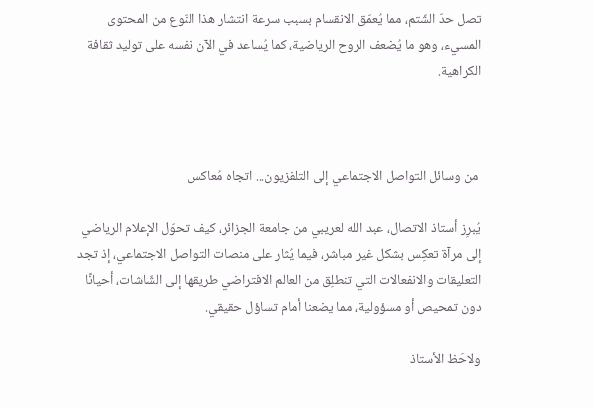تصل حدّ الشّتم، مما يُعمّق الانقسام بسبب سرعة انتشار هذا النّوع من المحتوى المسيء، وهو ما يُضعف الروح الرياضية، كما يُساعد في الآن نفسه على توليد ثقافة الكراهية.



 من وسائل التواصل الاجتماعي إلى التلفزيون... اتجاه مُعاكس

يُبرِز أستاذ الاتصال، عبد الله لعريبي من جامعة الجزائر، كيف تحوّل الإعلام الرياضي إلى مرآة تعكِس بشكل غير مباشر، فيما يُثار على منصات التواصل الاجتماعي، إذ تجد التعليقات والانفعالات التي تنطلِق من العالم الافتراضي طريقها إلى الشّاشات، أحيانًا دون تمحيص أو مسؤولية، مما يضعنا أمام تساؤل حقيقي.

ولاحَظ الأستاذ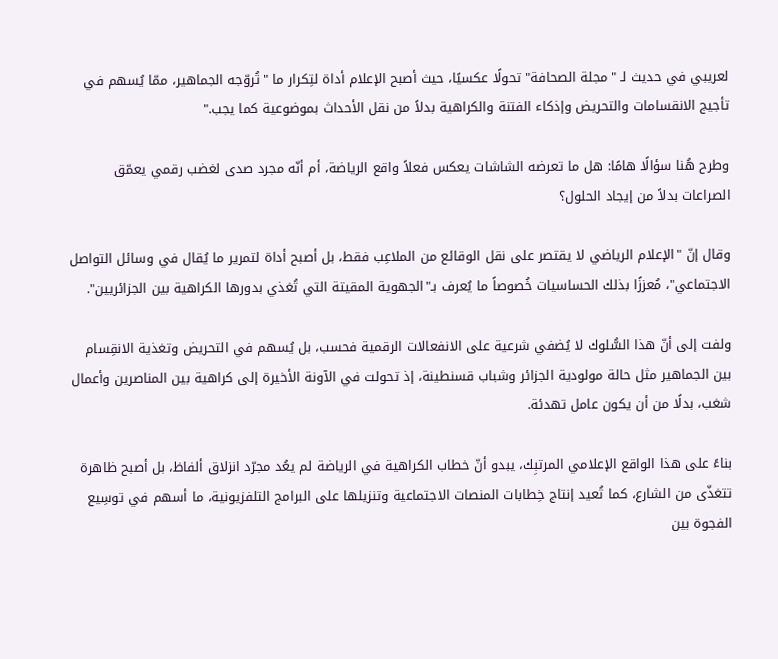لعريبي في حديث لـ "مجلة الصحافة" تحولًا عكسيًا، حيث أصبح الإعلام أداة لتِكرار ما "تُروّجه الجماهير، ممّا يُسهم في تأجيج الانقسامات والتحريض وإذكاء الفتنة والكراهية بدلاً من نقل الأحداث بموضوعية كما يجب."

وطرح هُنا سؤالًا هامًا: هل ما تعرضه الشاشات يعكس فعلاً واقع الرياضة، أم أنّه مجرد صدى لغضب رقمي يعمّق الصراعات بدلاً من إيجاد الحلول؟

وقال إنّ "الإعلام الرياضي لا يقتصر على نقل الوقائع من الملاعِب فقط، بل أصبح أداة لتمرير ما يُقال في وسائل التواصل الاجتماعي"، مُعززًا بذلك الحساسيات خُصوصاً ما يُعرف بـ"الجهوية المقيتة التي تُغذي بدورها الكراهية بين الجزائريين".

ولفت إلى أنّ هذا السُّلوك لا يُضفي شرعية على الانفعالات الرقمية فحسب، بل يُسهم في التحريض وتغذية الانقِسام بين الجماهير مثل حالة مولودية الجزائر وشباب قسنطينة، إذ تحولت في الآونة الأخيرة إلى كراهية بين المناصرين وأعمال شغب، بدلًا من أن يكون عامل تهدئة.

بناءً على هذا الواقع الإعلامي المرتبِك، يبدو أنّ خطاب الكراهية في الرياضة لم يعُد مجرّد انزلاق ألفاظ، بل أصبح ظاهرة تتغذّى من الشارع، كما تُعيد إنتاج خِطابات المنصات الاجتماعية وتنزيلها على البرامج التلفزيونية، ما أسهم في توسِيع الفجوة بين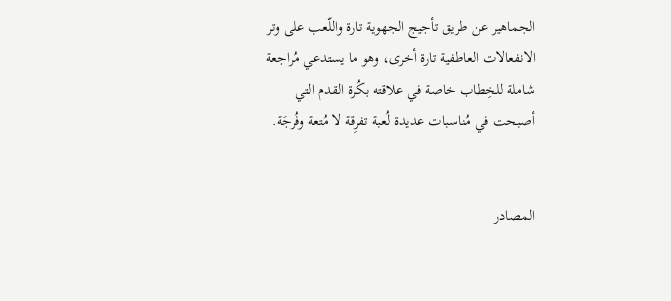الجماهير عن طريق تأجيج الجهوية تارة واللّعب على وتر الانفعالات العاطفية تارة أخرى، وهو ما يستدعي مُراجعة شاملة للخِطاب خاصة في علاقته بكُرة القدم التي أصبحت في مُناسبات عديدة لُعبة تفرِقة لا مُتعة وفُرجَة.


المصادر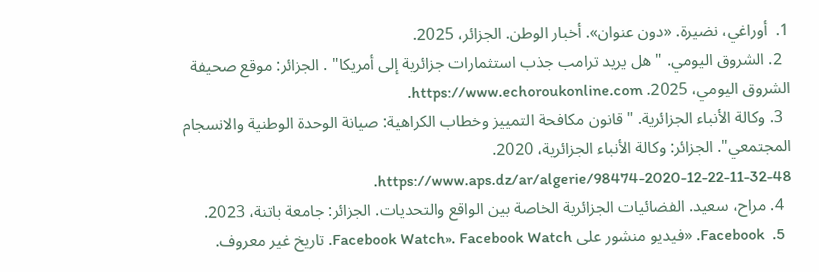1.  أوراغي، نضيرة. «دون عنوان». أخبار الوطن. الجزائر، 2025.
  2. الشروق اليومي. "هل يريد ترامب جذب استثمارات جزائرية إلى أمريكا" . الجزائر: موقع صحيفة الشروق اليومي، 2025. https://www.echoroukonline.com.
  3. وكالة الأنباء الجزائرية. "قانون مكافحة التمييز وخطاب الكراهية: صيانة الوحدة الوطنية والانسجام المجتمعي". الجزائر: وكالة الأنباء الجزائرية، 2020. https://www.aps.dz/ar/algerie/98474-2020-12-22-11-32-48.
  4. مراح، سعيد. الفضائيات الجزائرية الخاصة بين الواقع والتحديات. الجزائر: جامعة باتنة، 2023.
  5.  Facebook. «فيديو منشور على Facebook Watch». Facebook Watch. تاريخ غير معروف.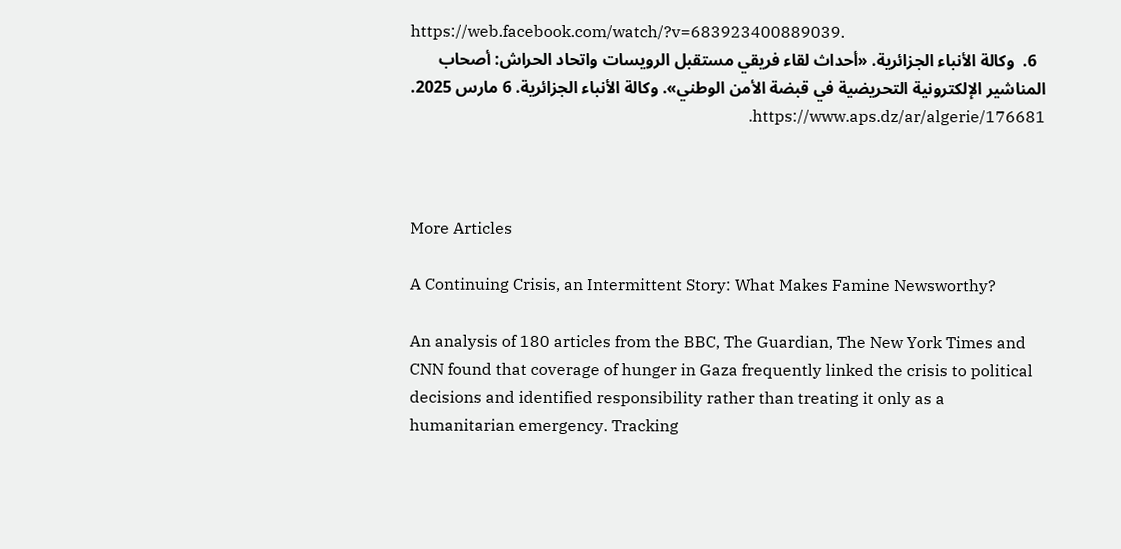https://web.facebook.com/watch/?v=683923400889039.
  6.  وكالة الأنباء الجزائرية. «أحداث لقاء فريقي مستقبل الرويسات واتحاد الحراش: أصحاب المناشير الإلكترونية التحريضية في قبضة الأمن الوطني». وكالة الأنباء الجزائرية. 6 مارس 2025. https://www.aps.dz/ar/algerie/176681.



More Articles

A Continuing Crisis, an Intermittent Story: What Makes Famine Newsworthy?

An analysis of 180 articles from the BBC, The Guardian, The New York Times and CNN found that coverage of hunger in Gaza frequently linked the crisis to political decisions and identified responsibility rather than treating it only as a humanitarian emergency. Tracking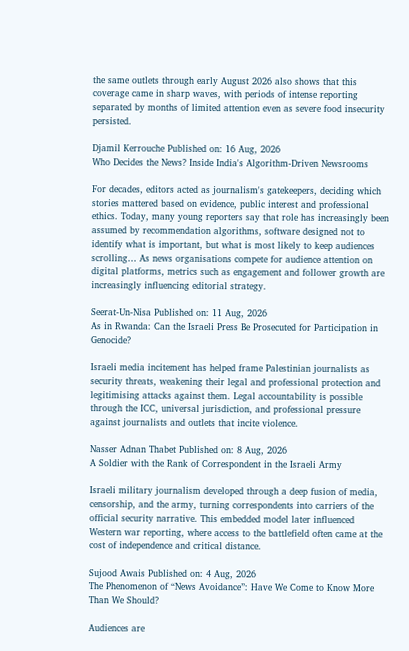the same outlets through early August 2026 also shows that this coverage came in sharp waves, with periods of intense reporting separated by months of limited attention even as severe food insecurity persisted.

Djamil Kerrouche Published on: 16 Aug, 2026
Who Decides the News? Inside India's Algorithm-Driven Newsrooms

For decades, editors acted as journalism's gatekeepers, deciding which stories mattered based on evidence, public interest and professional ethics. Today, many young reporters say that role has increasingly been assumed by recommendation algorithms, software designed not to identify what is important, but what is most likely to keep audiences scrolling… As news organisations compete for audience attention on digital platforms, metrics such as engagement and follower growth are increasingly influencing editorial strategy.

Seerat-Un-Nisa Published on: 11 Aug, 2026
As in Rwanda: Can the Israeli Press Be Prosecuted for Participation in Genocide?

Israeli media incitement has helped frame Palestinian journalists as security threats, weakening their legal and professional protection and legitimising attacks against them. Legal accountability is possible through the ICC, universal jurisdiction, and professional pressure against journalists and outlets that incite violence.

Nasser Adnan Thabet Published on: 8 Aug, 2026
A Soldier with the Rank of Correspondent in the Israeli Army

Israeli military journalism developed through a deep fusion of media, censorship, and the army, turning correspondents into carriers of the official security narrative. This embedded model later influenced Western war reporting, where access to the battlefield often came at the cost of independence and critical distance.

Sujood Awais Published on: 4 Aug, 2026
The Phenomenon of “News Avoidance”: Have We Come to Know More Than We Should?

Audiences are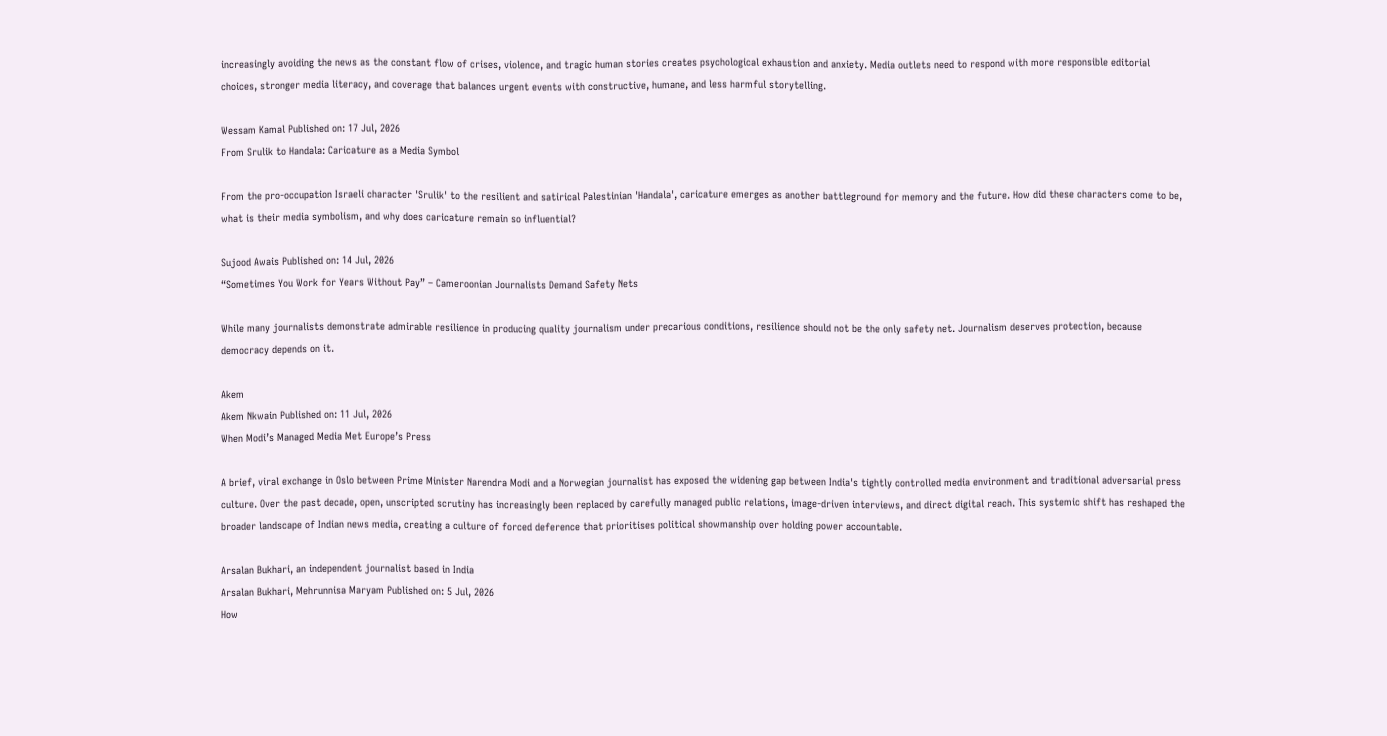increasingly avoiding the news as the constant flow of crises, violence, and tragic human stories creates psychological exhaustion and anxiety. Media outlets need to respond with more responsible editorial choices, stronger media literacy, and coverage that balances urgent events with constructive, humane, and less harmful storytelling.

Wessam Kamal Published on: 17 Jul, 2026
From Srulik to Handala: Caricature as a Media Symbol

From the pro-occupation Israeli character 'Srulik' to the resilient and satirical Palestinian 'Handala', caricature emerges as another battleground for memory and the future. How did these characters come to be, what is their media symbolism, and why does caricature remain so influential?

Sujood Awais Published on: 14 Jul, 2026
“Sometimes You Work for Years Without Pay” – Cameroonian Journalists Demand Safety Nets

While many journalists demonstrate admirable resilience in producing quality journalism under precarious conditions, resilience should not be the only safety net. Journalism deserves protection, because democracy depends on it.

Akem
Akem Nkwain Published on: 11 Jul, 2026
When Modi’s Managed Media Met Europe’s Press

A brief, viral exchange in Oslo between Prime Minister Narendra Modi and a Norwegian journalist has exposed the widening gap between India's tightly controlled media environment and traditional adversarial press culture. Over the past decade, open, unscripted scrutiny has increasingly been replaced by carefully managed public relations, image-driven interviews, and direct digital reach. This systemic shift has reshaped the broader landscape of Indian news media, creating a culture of forced deference that prioritises political showmanship over holding power accountable.

Arsalan Bukhari, an independent journalist based in India
Arsalan Bukhari, Mehrunnisa Maryam Published on: 5 Jul, 2026
How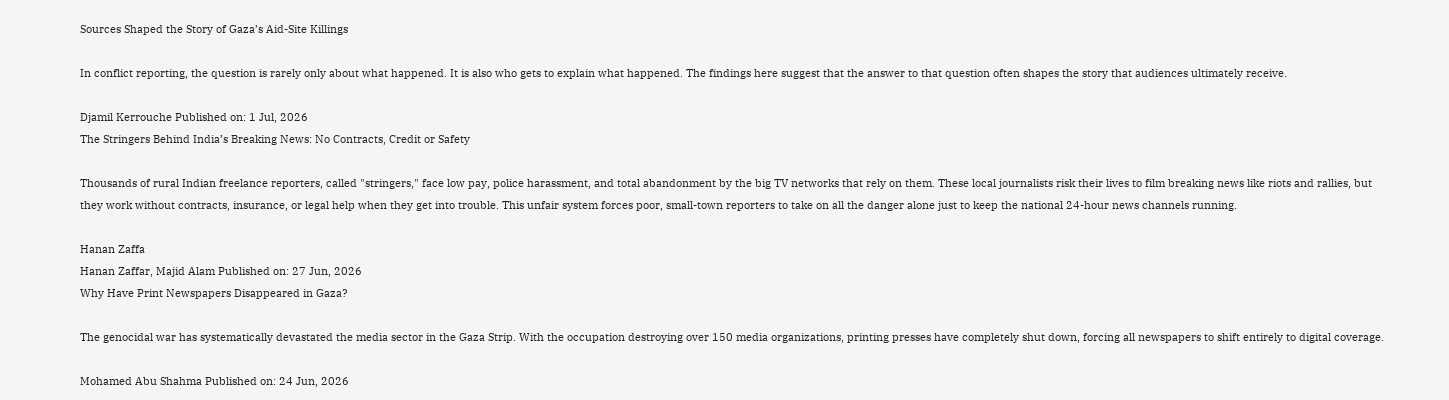Sources Shaped the Story of Gaza’s Aid-Site Killings

In conflict reporting, the question is rarely only about what happened. It is also who gets to explain what happened. The findings here suggest that the answer to that question often shapes the story that audiences ultimately receive.

Djamil Kerrouche Published on: 1 Jul, 2026
The Stringers Behind India’s Breaking News: No Contracts, Credit or Safety

Thousands of rural Indian freelance reporters, called "stringers," face low pay, police harassment, and total abandonment by the big TV networks that rely on them. These local journalists risk their lives to film breaking news like riots and rallies, but they work without contracts, insurance, or legal help when they get into trouble. This unfair system forces poor, small-town reporters to take on all the danger alone just to keep the national 24-hour news channels running.

Hanan Zaffa
Hanan Zaffar, Majid Alam Published on: 27 Jun, 2026
Why Have Print Newspapers Disappeared in Gaza?

The genocidal war has systematically devastated the media sector in the Gaza Strip. With the occupation destroying over 150 media organizations, printing presses have completely shut down, forcing all newspapers to shift entirely to digital coverage.

Mohamed Abu Shahma Published on: 24 Jun, 2026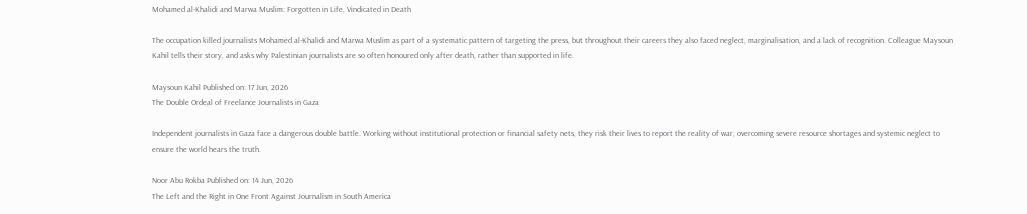Mohamed al-Khalidi and Marwa Muslim: Forgotten in Life, Vindicated in Death

The occupation killed journalists Mohamed al-Khalidi and Marwa Muslim as part of a systematic pattern of targeting the press, but throughout their careers they also faced neglect, marginalisation, and a lack of recognition. Colleague Maysoun Kahil tells their story, and asks why Palestinian journalists are so often honoured only after death, rather than supported in life.

Maysoun Kahil Published on: 17 Jun, 2026
The Double Ordeal of Freelance Journalists in Gaza

Independent journalists in Gaza face a dangerous double battle. Working without institutional protection or financial safety nets, they risk their lives to report the reality of war, overcoming severe resource shortages and systemic neglect to ensure the world hears the truth.

Noor Abu Rokba Published on: 14 Jun, 2026
The Left and the Right in One Front Against Journalism in South America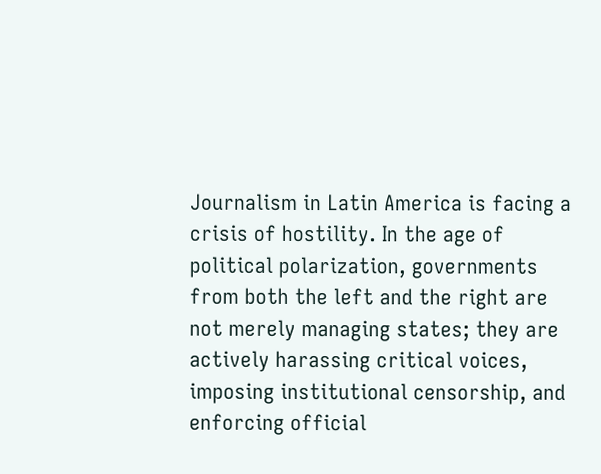Journalism in Latin America is facing a crisis of hostility. In the age of political polarization, governments from both the left and the right are not merely managing states; they are actively harassing critical voices, imposing institutional censorship, and enforcing official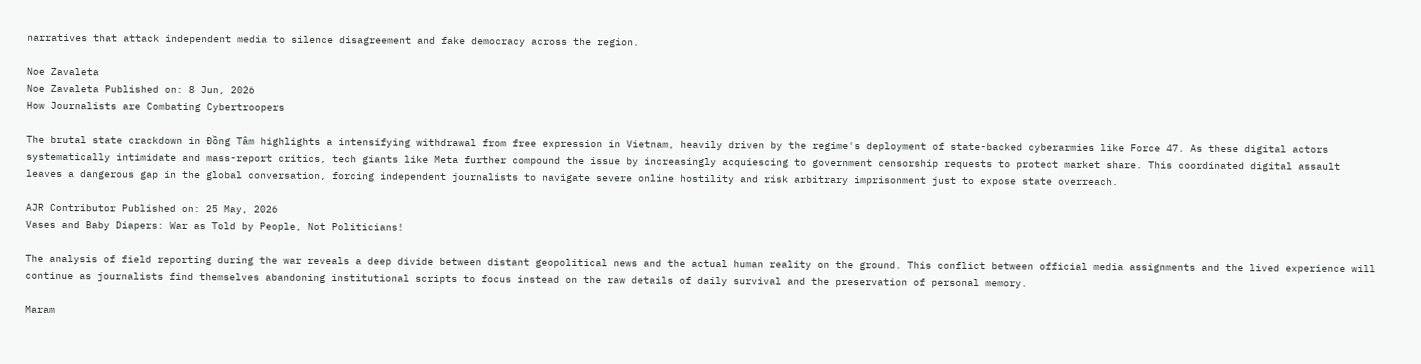narratives that attack independent media to silence disagreement and fake democracy across the region.

Noe Zavaleta
Noe Zavaleta Published on: 8 Jun, 2026
How Journalists are Combating Cybertroopers

The brutal state crackdown in Đồng Tâm highlights a intensifying withdrawal from free expression in Vietnam, heavily driven by the regime's deployment of state-backed cyberarmies like Force 47. As these digital actors systematically intimidate and mass-report critics, tech giants like Meta further compound the issue by increasingly acquiescing to government censorship requests to protect market share. This coordinated digital assault leaves a dangerous gap in the global conversation, forcing independent journalists to navigate severe online hostility and risk arbitrary imprisonment just to expose state overreach.

AJR Contributor Published on: 25 May, 2026
Vases and Baby Diapers: War as Told by People, Not Politicians!

The analysis of field reporting during the war reveals a deep divide between distant geopolitical news and the actual human reality on the ground. This conflict between official media assignments and the lived experience will continue as journalists find themselves abandoning institutional scripts to focus instead on the raw details of daily survival and the preservation of personal memory.

Maram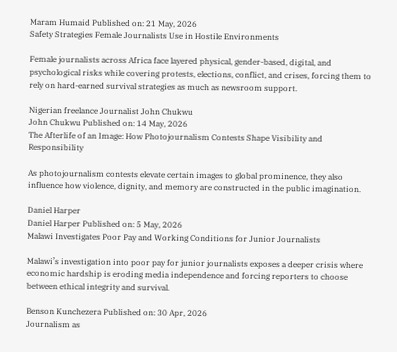Maram Humaid Published on: 21 May, 2026
Safety Strategies Female Journalists Use in Hostile Environments

Female journalists across Africa face layered physical, gender-based, digital, and psychological risks while covering protests, elections, conflict, and crises, forcing them to rely on hard-earned survival strategies as much as newsroom support.

Nigerian freelance Journalist John Chukwu
John Chukwu Published on: 14 May, 2026
The Afterlife of an Image: How Photojournalism Contests Shape Visibility and Responsibility

As photojournalism contests elevate certain images to global prominence, they also influence how violence, dignity, and memory are constructed in the public imagination.

Daniel Harper
Daniel Harper Published on: 5 May, 2026
Malawi Investigates Poor Pay and Working Conditions for Junior Journalists

Malawi’s investigation into poor pay for junior journalists exposes a deeper crisis where economic hardship is eroding media independence and forcing reporters to choose between ethical integrity and survival.

Benson Kunchezera Published on: 30 Apr, 2026
Journalism as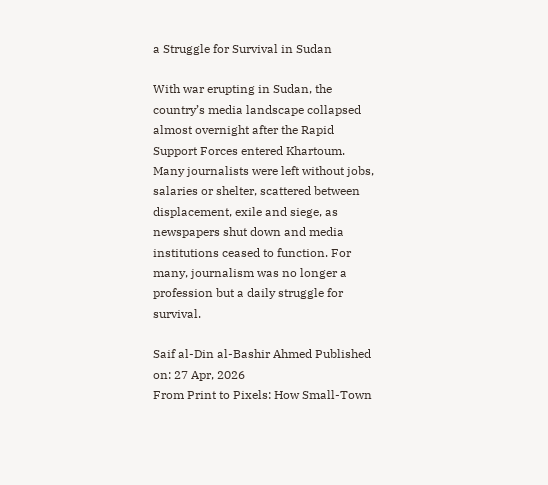a Struggle for Survival in Sudan

With war erupting in Sudan, the country’s media landscape collapsed almost overnight after the Rapid Support Forces entered Khartoum. Many journalists were left without jobs, salaries or shelter, scattered between displacement, exile and siege, as newspapers shut down and media institutions ceased to function. For many, journalism was no longer a profession but a daily struggle for survival.

Saif al-Din al-Bashir Ahmed Published on: 27 Apr, 2026
From Print to Pixels: How Small-Town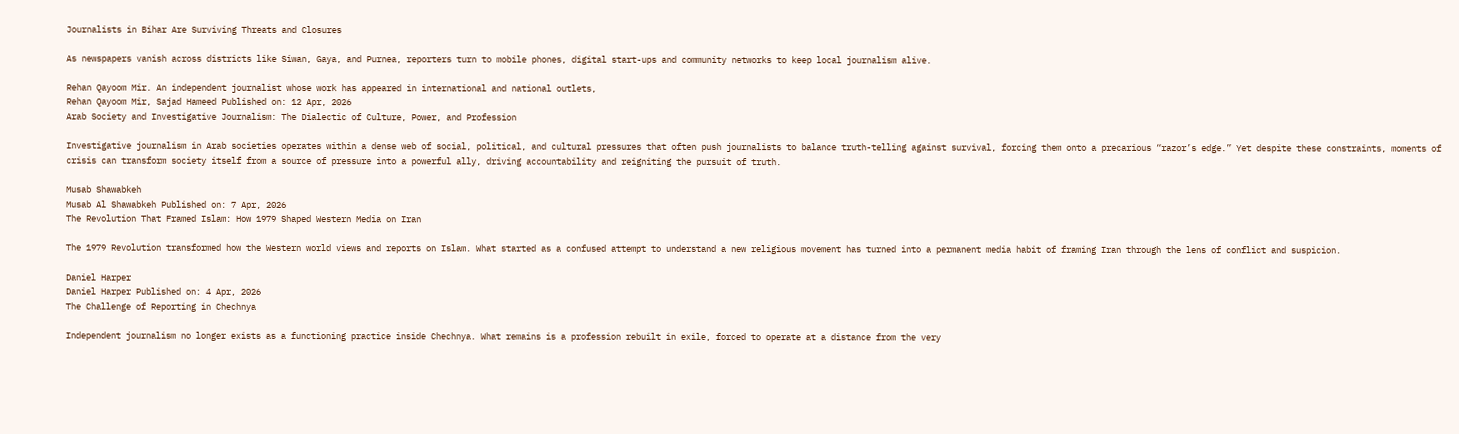Journalists in Bihar Are Surviving Threats and Closures

As newspapers vanish across districts like Siwan, Gaya, and Purnea, reporters turn to mobile phones, digital start-ups and community networks to keep local journalism alive.

Rehan Qayoom Mir. An independent journalist whose work has appeared in international and national outlets,
Rehan Qayoom Mir, Sajad Hameed Published on: 12 Apr, 2026
Arab Society and Investigative Journalism: The Dialectic of Culture, Power, and Profession

Investigative journalism in Arab societies operates within a dense web of social, political, and cultural pressures that often push journalists to balance truth-telling against survival, forcing them onto a precarious “razor’s edge.” Yet despite these constraints, moments of crisis can transform society itself from a source of pressure into a powerful ally, driving accountability and reigniting the pursuit of truth.

Musab Shawabkeh
Musab Al Shawabkeh Published on: 7 Apr, 2026
The Revolution That Framed Islam: How 1979 Shaped Western Media on Iran

The 1979 Revolution transformed how the Western world views and reports on Islam. What started as a confused attempt to understand a new religious movement has turned into a permanent media habit of framing Iran through the lens of conflict and suspicion.

Daniel Harper
Daniel Harper Published on: 4 Apr, 2026
The Challenge of Reporting in Chechnya

Independent journalism no longer exists as a functioning practice inside Chechnya. What remains is a profession rebuilt in exile, forced to operate at a distance from the very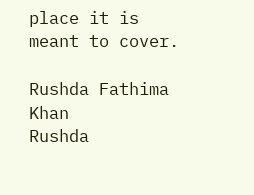place it is meant to cover.

Rushda Fathima Khan
Rushda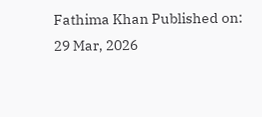Fathima Khan Published on: 29 Mar, 2026